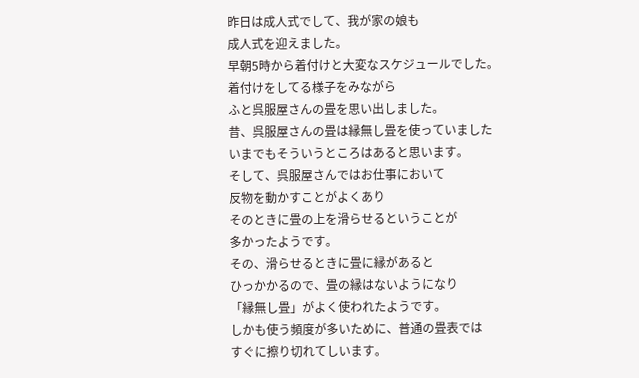昨日は成人式でして、我が家の娘も
成人式を迎えました。
早朝5時から着付けと大変なスケジュールでした。
着付けをしてる様子をみながら
ふと呉服屋さんの畳を思い出しました。
昔、呉服屋さんの畳は縁無し畳を使っていました
いまでもそういうところはあると思います。
そして、呉服屋さんではお仕事において
反物を動かすことがよくあり
そのときに畳の上を滑らせるということが
多かったようです。
その、滑らせるときに畳に縁があると
ひっかかるので、畳の縁はないようになり
「縁無し畳」がよく使われたようです。
しかも使う頻度が多いために、普通の畳表では
すぐに擦り切れてしいます。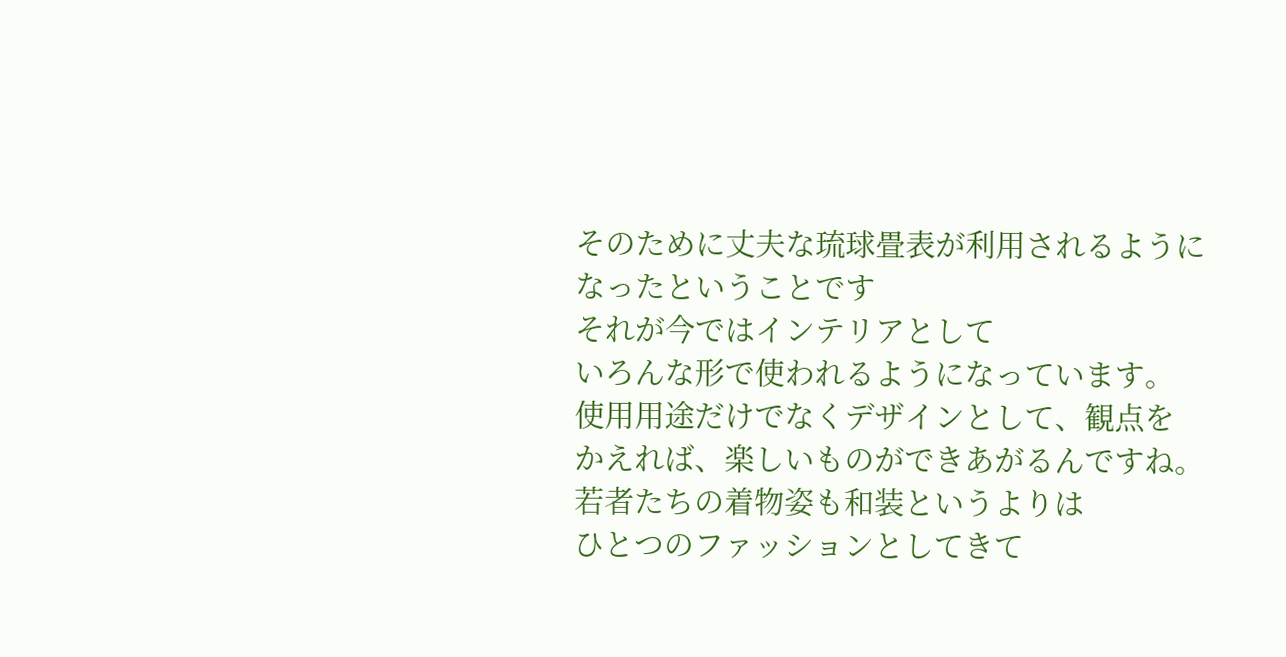そのために丈夫な琉球畳表が利用されるように
なったということです
それが今ではインテリアとして
いろんな形で使われるようになっています。
使用用途だけでなくデザインとして、観点を
かえれば、楽しいものができあがるんですね。
若者たちの着物姿も和装というよりは
ひとつのファッションとしてきて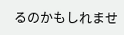るのかもしれませ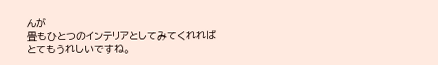んが
畳もひとつのインテリアとしてみてくれれば
とてもうれしいですね。